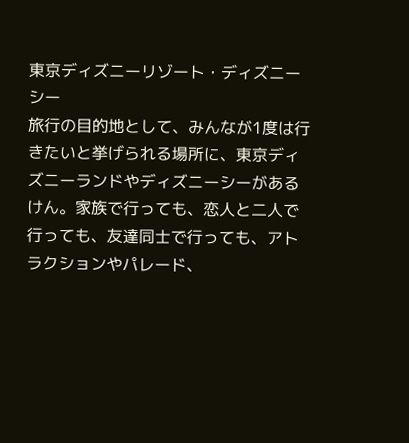東京ディズニーリゾート・ディズニーシー
旅行の目的地として、みんなが1度は行きたいと挙げられる場所に、東京ディズニーランドやディズニーシーがあるけん。家族で行っても、恋人と二人で行っても、友達同士で行っても、アトラクションやパレード、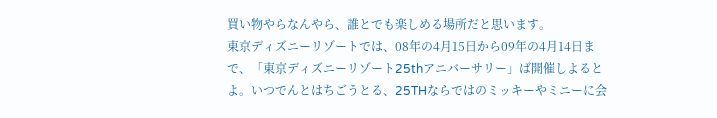買い物やらなんやら、誰とでも楽しめる場所だと思います。
東京ディズニーリゾートでは、08年の4月15日から09年の4月14日まで、「東京ディズニーリゾート25thアニバーサリー」ば開催しよるとよ。いつでんとはちごうとる、25THならではのミッキーやミニーに会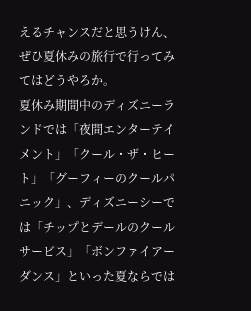えるチャンスだと思うけん、ぜひ夏休みの旅行で行ってみてはどうやろか。
夏休み期間中のディズニーランドでは「夜間エンターテイメント」「クール・ザ・ヒート」「グーフィーのクールパニック」、ディズニーシーでは「チップとデールのクールサービス」「ボンファイアーダンス」といった夏ならでは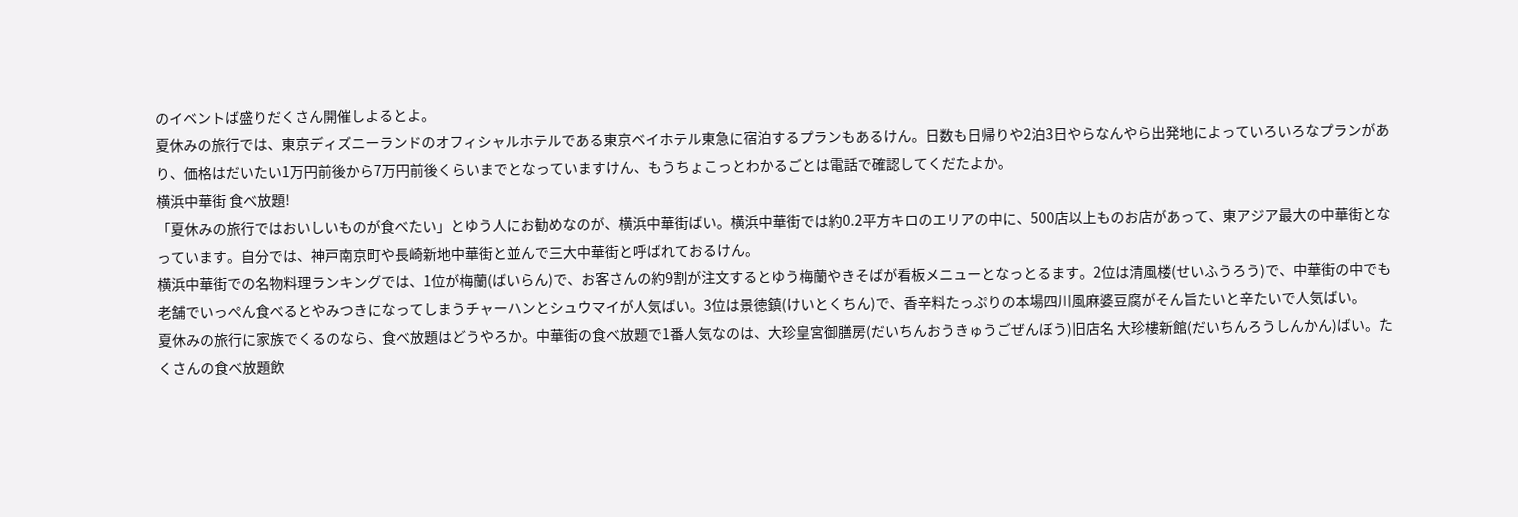のイベントば盛りだくさん開催しよるとよ。
夏休みの旅行では、東京ディズニーランドのオフィシャルホテルである東京ベイホテル東急に宿泊するプランもあるけん。日数も日帰りや2泊3日やらなんやら出発地によっていろいろなプランがあり、価格はだいたい1万円前後から7万円前後くらいまでとなっていますけん、もうちょこっとわかるごとは電話で確認してくだたよか。
横浜中華街 食べ放題!
「夏休みの旅行ではおいしいものが食べたい」とゆう人にお勧めなのが、横浜中華街ばい。横浜中華街では約0.2平方キロのエリアの中に、500店以上ものお店があって、東アジア最大の中華街となっています。自分では、神戸南京町や長崎新地中華街と並んで三大中華街と呼ばれておるけん。
横浜中華街での名物料理ランキングでは、1位が梅蘭(ばいらん)で、お客さんの約9割が注文するとゆう梅蘭やきそばが看板メニューとなっとるます。2位は清風楼(せいふうろう)で、中華街の中でも老舗でいっぺん食べるとやみつきになってしまうチャーハンとシュウマイが人気ばい。3位は景徳鎮(けいとくちん)で、香辛料たっぷりの本場四川風麻婆豆腐がそん旨たいと辛たいで人気ばい。
夏休みの旅行に家族でくるのなら、食べ放題はどうやろか。中華街の食べ放題で1番人気なのは、大珍皇宮御膳房(だいちんおうきゅうごぜんぼう)旧店名 大珍樓新館(だいちんろうしんかん)ばい。たくさんの食べ放題飲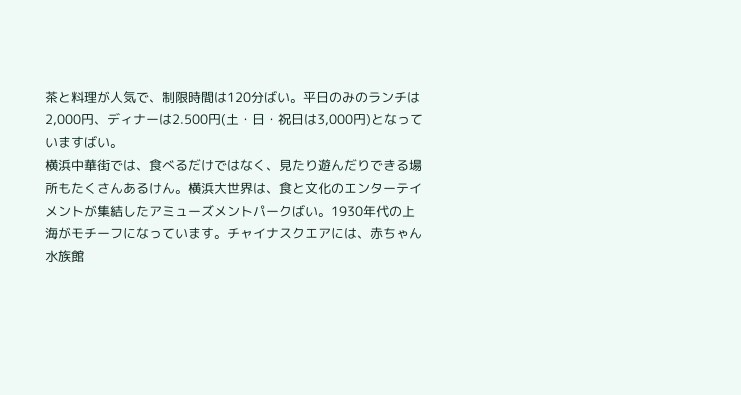茶と料理が人気で、制限時間は120分ばい。平日のみのランチは2,000円、ディナーは2.500円(土・日・祝日は3,000円)となっていますばい。
横浜中華街では、食べるだけではなく、見たり遊んだりできる場所もたくさんあるけん。横浜大世界は、食と文化のエンターテイメントが集結したアミューズメントパークばい。1930年代の上海がモチーフになっています。チャイナスクエアには、赤ちゃん水族館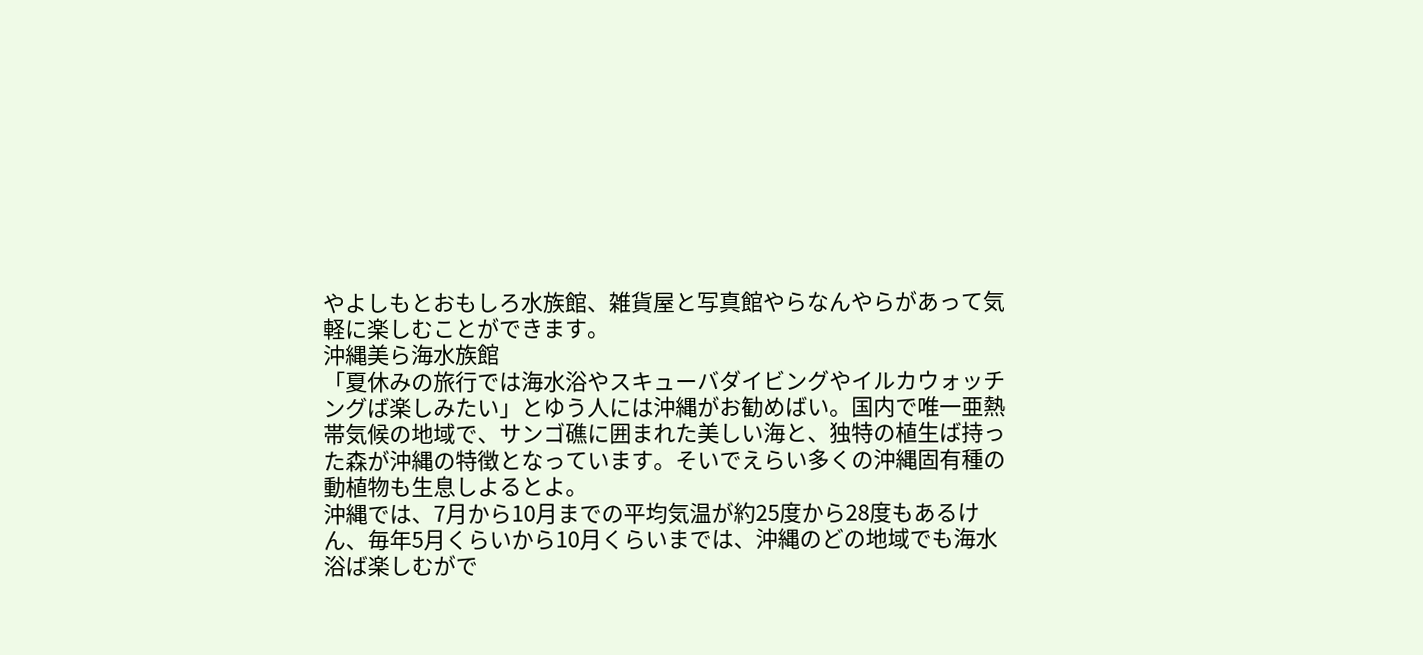やよしもとおもしろ水族館、雑貨屋と写真館やらなんやらがあって気軽に楽しむことができます。
沖縄美ら海水族館
「夏休みの旅行では海水浴やスキューバダイビングやイルカウォッチングば楽しみたい」とゆう人には沖縄がお勧めばい。国内で唯一亜熱帯気候の地域で、サンゴ礁に囲まれた美しい海と、独特の植生ば持った森が沖縄の特徴となっています。そいでえらい多くの沖縄固有種の動植物も生息しよるとよ。
沖縄では、7月から10月までの平均気温が約25度から28度もあるけん、毎年5月くらいから10月くらいまでは、沖縄のどの地域でも海水浴ば楽しむがで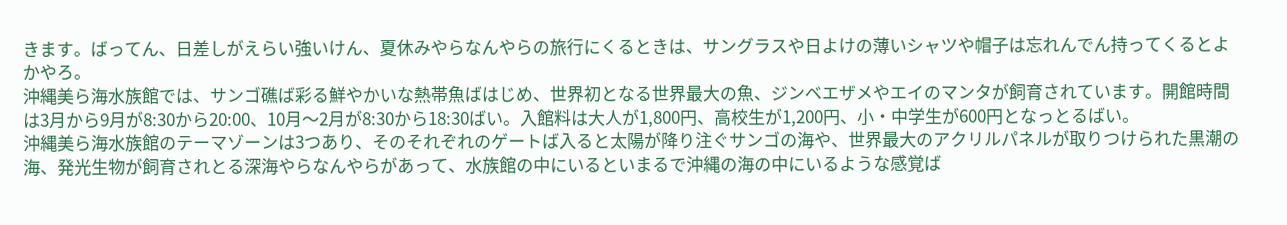きます。ばってん、日差しがえらい強いけん、夏休みやらなんやらの旅行にくるときは、サングラスや日よけの薄いシャツや帽子は忘れんでん持ってくるとよかやろ。
沖縄美ら海水族館では、サンゴ礁ば彩る鮮やかいな熱帯魚ばはじめ、世界初となる世界最大の魚、ジンベエザメやエイのマンタが飼育されています。開館時間は3月から9月が8:30から20:00、10月〜2月が8:30から18:30ばい。入館料は大人が1,800円、高校生が1,200円、小・中学生が600円となっとるばい。
沖縄美ら海水族館のテーマゾーンは3つあり、そのそれぞれのゲートば入ると太陽が降り注ぐサンゴの海や、世界最大のアクリルパネルが取りつけられた黒潮の海、発光生物が飼育されとる深海やらなんやらがあって、水族館の中にいるといまるで沖縄の海の中にいるような感覚ば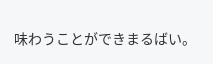味わうことができまるばい。